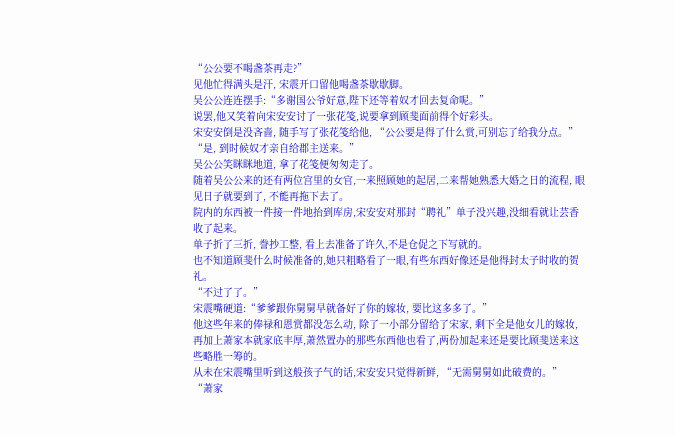“公公要不喝盏茶再走?”
见他忙得满头是汗, 宋震开口留他喝盏茶歇歇脚。
吴公公连连摆手:“多谢国公爷好意,陛下还等着奴才回去复命呢。”
说罢,他又笑着向宋安安讨了一张花笺,说要拿到顾斐面前得个好彩头。
宋安安倒是没吝啬, 随手写了张花笺给他, “公公要是得了什么赏,可别忘了给我分点。”
“是, 到时候奴才亲自给郡主送来。”
吴公公笑眯眯地道, 拿了花笺便匆匆走了。
随着吴公公来的还有两位宫里的女官,一来照顾她的起居,二来帮她熟悉大婚之日的流程, 眼见日子就要到了, 不能再拖下去了。
院内的东西被一件接一件地抬到库房,宋安安对那封“聘礼”单子没兴趣,没细看就让芸香收了起来。
单子折了三折, 誊抄工整, 看上去准备了许久,不是仓促之下写就的。
也不知道顾斐什么时候准备的,她只粗略看了一眼,有些东西好像还是他得封太子时收的贺礼。
“不过了了。”
宋震嘴硬道:“爹爹跟你舅舅早就备好了你的嫁妆, 要比这多多了。”
他这些年来的俸禄和恩赏都没怎么动, 除了一小部分留给了宋家, 剩下全是他女儿的嫁妆, 再加上萧家本就家底丰厚,萧然置办的那些东西他也看了,两份加起来还是要比顾斐送来这些略胜一筹的。
从未在宋震嘴里听到这般孩子气的话,宋安安只觉得新鲜, “无需舅舅如此破费的。”
“萧家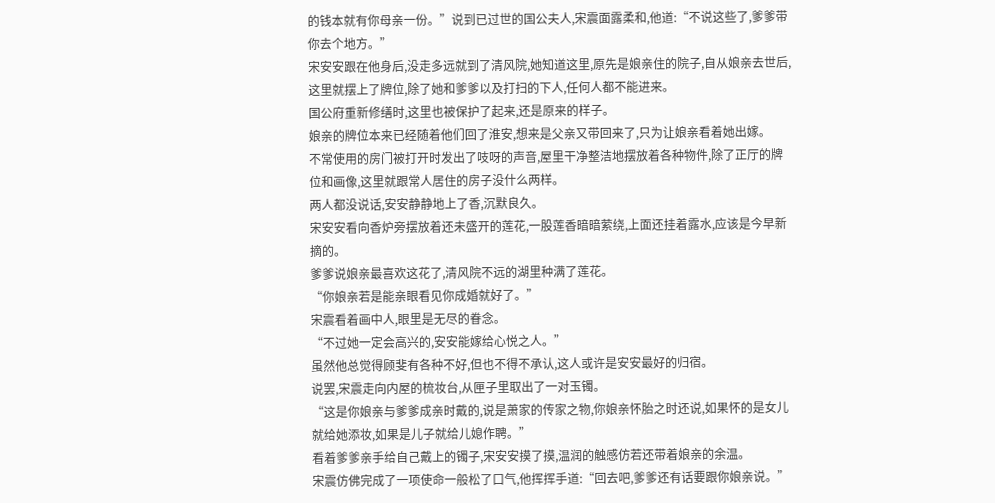的钱本就有你母亲一份。”说到已过世的国公夫人,宋震面露柔和,他道:“不说这些了,爹爹带你去个地方。”
宋安安跟在他身后,没走多远就到了清风院,她知道这里,原先是娘亲住的院子,自从娘亲去世后,这里就摆上了牌位,除了她和爹爹以及打扫的下人,任何人都不能进来。
国公府重新修缮时,这里也被保护了起来,还是原来的样子。
娘亲的牌位本来已经随着他们回了淮安,想来是父亲又带回来了,只为让娘亲看着她出嫁。
不常使用的房门被打开时发出了吱呀的声音,屋里干净整洁地摆放着各种物件,除了正厅的牌位和画像,这里就跟常人居住的房子没什么两样。
两人都没说话,安安静静地上了香,沉默良久。
宋安安看向香炉旁摆放着还未盛开的莲花,一股莲香暗暗萦绕,上面还挂着露水,应该是今早新摘的。
爹爹说娘亲最喜欢这花了,清风院不远的湖里种满了莲花。
“你娘亲若是能亲眼看见你成婚就好了。”
宋震看着画中人,眼里是无尽的眷念。
“不过她一定会高兴的,安安能嫁给心悦之人。”
虽然他总觉得顾斐有各种不好,但也不得不承认,这人或许是安安最好的归宿。
说罢,宋震走向内屋的梳妆台,从匣子里取出了一对玉镯。
“这是你娘亲与爹爹成亲时戴的,说是萧家的传家之物,你娘亲怀胎之时还说,如果怀的是女儿就给她添妆,如果是儿子就给儿媳作聘。”
看着爹爹亲手给自己戴上的镯子,宋安安摸了摸,温润的触感仿若还带着娘亲的余温。
宋震仿佛完成了一项使命一般松了口气,他挥挥手道:“回去吧,爹爹还有话要跟你娘亲说。”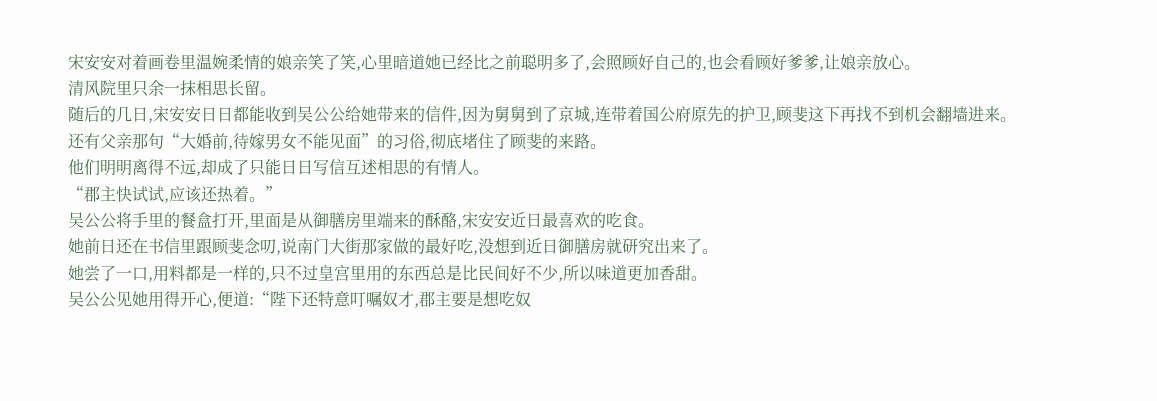宋安安对着画卷里温婉柔情的娘亲笑了笑,心里暗道她已经比之前聪明多了,会照顾好自己的,也会看顾好爹爹,让娘亲放心。
清风院里只余一抹相思长留。
随后的几日,宋安安日日都能收到吴公公给她带来的信件,因为舅舅到了京城,连带着国公府原先的护卫,顾斐这下再找不到机会翻墙进来。
还有父亲那句“大婚前,待嫁男女不能见面”的习俗,彻底堵住了顾斐的来路。
他们明明离得不远,却成了只能日日写信互述相思的有情人。
“郡主快试试,应该还热着。”
吴公公将手里的餐盒打开,里面是从御膳房里端来的酥酪,宋安安近日最喜欢的吃食。
她前日还在书信里跟顾斐念叨,说南门大街那家做的最好吃,没想到近日御膳房就研究出来了。
她尝了一口,用料都是一样的,只不过皇宫里用的东西总是比民间好不少,所以味道更加香甜。
吴公公见她用得开心,便道:“陛下还特意叮嘱奴才,郡主要是想吃奴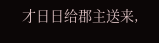才日日给郡主送来,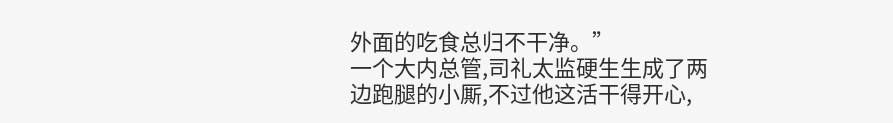外面的吃食总归不干净。”
一个大内总管,司礼太监硬生生成了两边跑腿的小厮,不过他这活干得开心,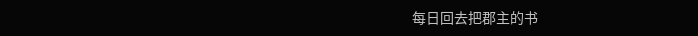每日回去把郡主的书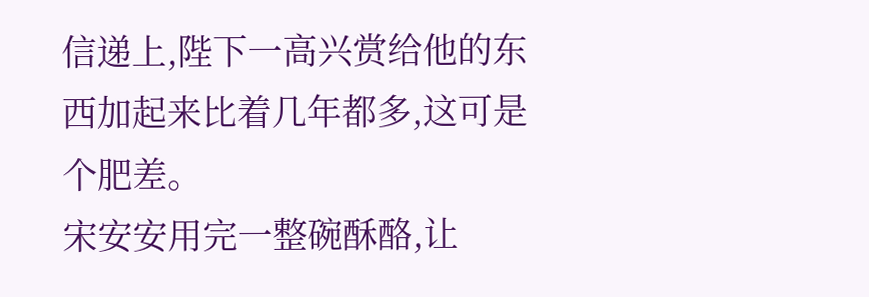信递上,陛下一高兴赏给他的东西加起来比着几年都多,这可是个肥差。
宋安安用完一整碗酥酪,让